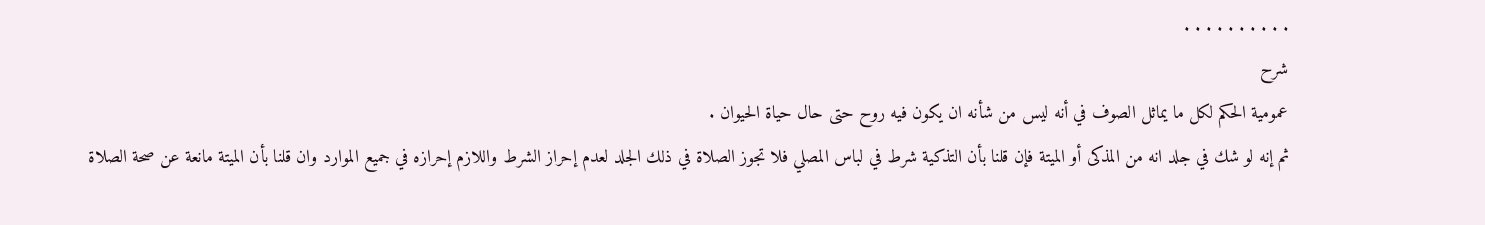. . . . . . . . . .
شرح
عمومية الحكم لكل ما يماثل الصوف في أنه ليس من شأنه ان يكون فيه روح حتى حال حياة الحيوان .
ثم إنه لو شك في جلد انه من المذكى أو الميتة فإن قلنا بأن التذكية شرط في لباس المصلي فلا تجوز الصلاة في ذلك الجلد لعدم إحراز الشرط واللازم إحرازه في جميع الموارد وان قلنا بأن الميتة مانعة عن صحة الصلاة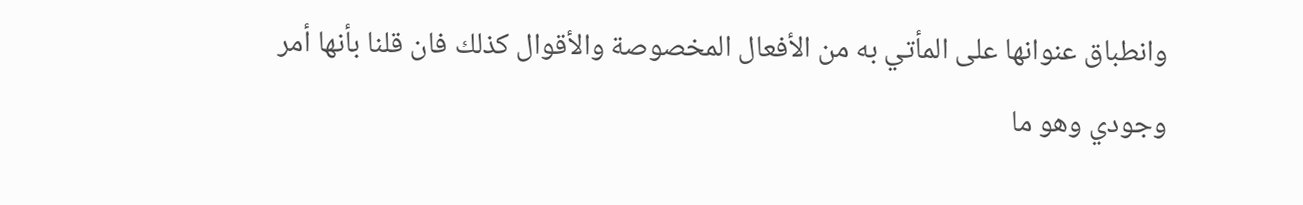وانطباق عنوانها على المأتي به من الأفعال المخصوصة والأقوال كذلك فان قلنا بأنها أمر وجودي وهو ما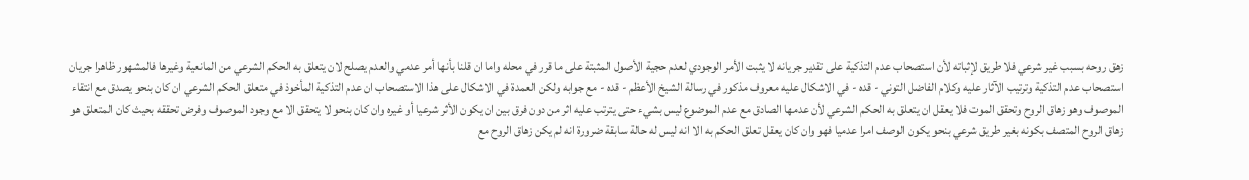زهق روحه بسبب غير شرعي فلا طريق لإثباته لأن استصحاب عدم التذكية على تقدير جريانه لا يثبت الأمر الوجودي لعدم حجية الأصول المثبتة على ما قرر في محله واما ان قلنا بأنها أمر عدمي والعدم يصلح لان يتعلق به الحكم الشرعي من المانعية وغيرها فالمشهور ظاهرا جريان استصحاب عدم التذكية وترتيب الآثار عليه وكلام الفاضل التوني - قده - في الاشكال عليه معروف مذكور في رسالة الشيخ الأعظم - قده - مع جوابه ولكن العمدة في الاشكال على هذا الاستصحاب ان عدم التذكية المأخوذ في متعلق الحكم الشرعي ان كان بنحو يصدق مع انتقاء الموصوف وهو زهاق الروح وتحقق الموت فلا يعقل ان يتعلق به الحكم الشرعي لأن عدمها الصادق مع عدم الموضوع ليس بشيء حتى يترتب عليه اثر من دون فرق بين ان يكون الأثر شرعيا أو غيره وان كان بنحو لا يتحقق الا مع وجود الموصوف وفرض تحققه بحيث كان المتعلق هو زهاق الروح المتصف بكونه بغير طريق شرعي بنحو يكون الوصف امرا عدميا فهو وان كان يعقل تعلق الحكم به الا انه ليس له حالة سابقة ضرورة انه لم يكن زهاق الروح مع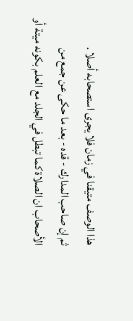هذا الوصف متيقنا في زمان فلا يجرى استصحابه أصلا .
ثم إن صاحب المدارك - قده - بعد ما حكى عن جمع من الأصحاب ان الصلاة كما تبطل في الجلد مع العلم بكونه ميتة أو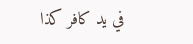في يد كافر كذا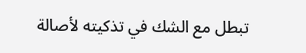تبطل مع الشك في تذكيته لأصالة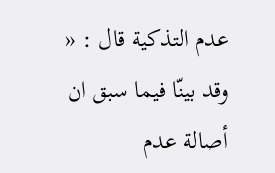عدم التذكية قال : « وقد بينّا فيما سبق ان أصالة عدم